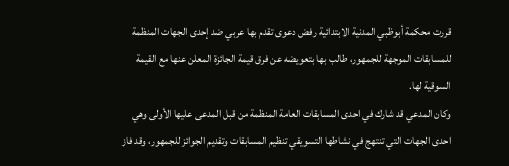قررت محكمة أبوظبي المدنية الابتدائية رفض دعوى تقدم بها عربي ضد إحدى الجهات المنظمة للمسابقات الموجهة للجمهور، طالب بها بتعويضه عن فرق قيمة الجائزة المعلن عنها مع القيمة السوقية لها.
وكان المدعي قد شارك في احدى المسابقات العامة المنظمة من قبل المدعى عليها الأولى وهي احدى الجهات التي تنتهج في نشاطها التسويقي تنظيم المسابقات وتقديم الجوائز للجمهور، وقد فاز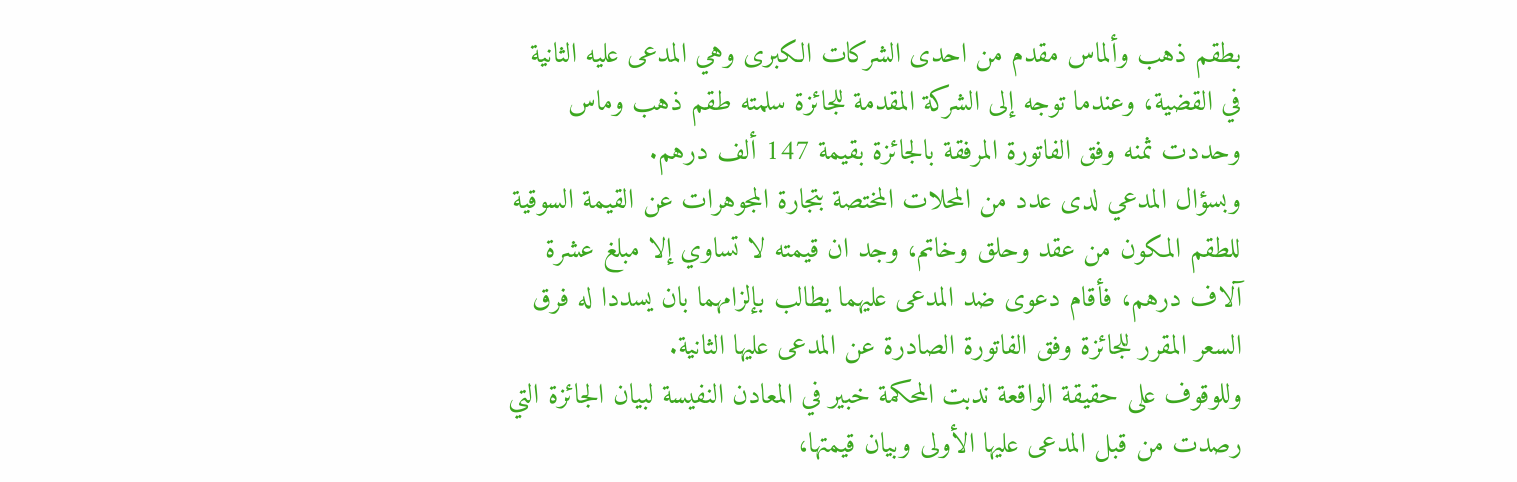بطقم ذهب وألماس مقدم من احدى الشركات الكبرى وهي المدعى عليه الثانية في القضية، وعندما توجه إلى الشركة المقدمة للجائزة سلمته طقم ذهب وماس وحددت ثمنه وفق الفاتورة المرفقة بالجائزة بقيمة 147 ألف درهم.
وبسؤال المدعي لدى عدد من المحلات المختصة بتجارة المجوهرات عن القيمة السوقية للطقم المكون من عقد وحلق وخاتم، وجد ان قيمته لا تساوي إلا مبلغ عشرة آلاف درهم، فأقام دعوى ضد المدعى عليهما يطالب بإلزامهما بان يسددا له فرق السعر المقرر للجائزة وفق الفاتورة الصادرة عن المدعى عليها الثانية.
وللوقوف على حقيقة الواقعة ندبت المحكمة خبير في المعادن النفيسة لبيان الجائزة التي رصدت من قبل المدعى عليها الأولى وبيان قيمتها،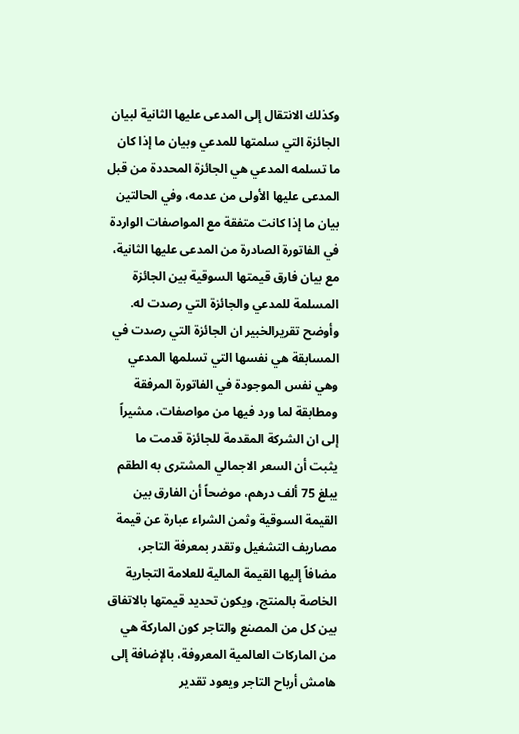وكذلك الانتقال إلى المدعى عليها الثانية لبيان الجائزة التي سلمتها للمدعي وبيان ما إذا كان ما تسلمه المدعي هي الجائزة المحددة من قبل المدعى عليها الأولى من عدمه، وفي الحالتين بيان ما إذا كانت متفقة مع المواصفات الواردة في الفاتورة الصادرة من المدعى عليها الثانية، مع بيان فارق قيمتها السوقية بين الجائزة المسلمة للمدعي والجائزة التي رصدت له.
وأوضح تقريرالخبير ان الجائزة التي رصدت في المسابقة هي نفسها التي تسلمها المدعي وهي نفس الموجودة في الفاتورة المرفقة ومطابقة لما ورد فيها من مواصفات، مشيراً إلى ان الشركة المقدمة للجائزة قدمت ما يثبت أن السعر الاجمالي المشترى به الطقم يبلغ 75 ألف درهم، موضحاً أن الفارق بين القيمة السوقية وثمن الشراء عبارة عن قيمة مصاريف التشغيل وتقدر بمعرفة التاجر، مضافاً إليها القيمة المالية للعلامة التجارية الخاصة بالمنتج، ويكون تحديد قيمتها بالاتفاق بين كل من المصنع والتاجر كون الماركة هي من الماركات العالمية المعروفة، بالإضافة إلى هامش أرباح التاجر ويعود تقدير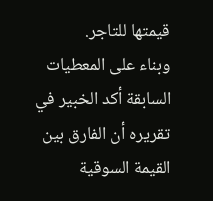قيمتها للتاجر.
وبناء على المعطيات السابقة أكد الخبير في تقريره أن الفارق بين القيمة السوقية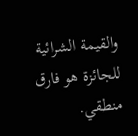والقيمة الشرائية للجائزة هو فارق منطقي.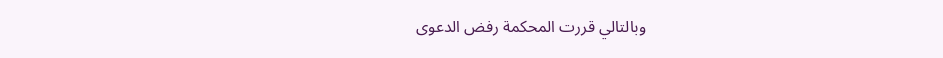وبالتالي قررت المحكمة رفض الدعوى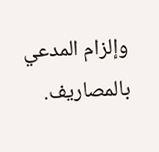وإلزام المدعي بالمصاريف.